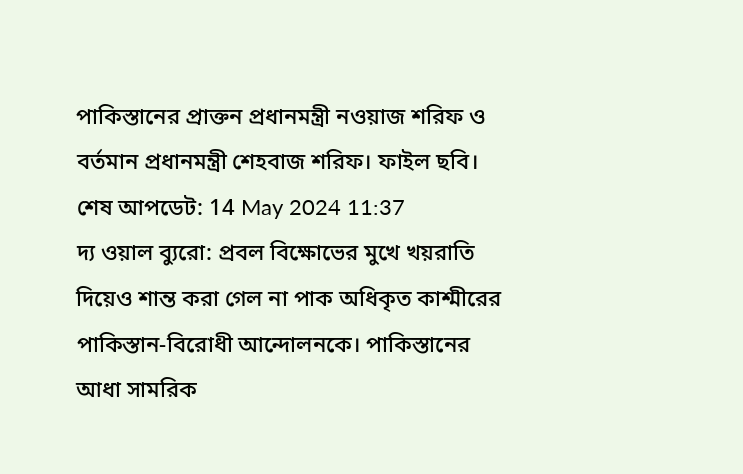পাকিস্তানের প্রাক্তন প্রধানমন্ত্রী নওয়াজ শরিফ ও বর্তমান প্রধানমন্ত্রী শেহবাজ শরিফ। ফাইল ছবি।
শেষ আপডেট: 14 May 2024 11:37
দ্য ওয়াল ব্যুরো: প্রবল বিক্ষোভের মুখে খয়রাতি দিয়েও শান্ত করা গেল না পাক অধিকৃত কাশ্মীরের পাকিস্তান-বিরোধী আন্দোলনকে। পাকিস্তানের আধা সামরিক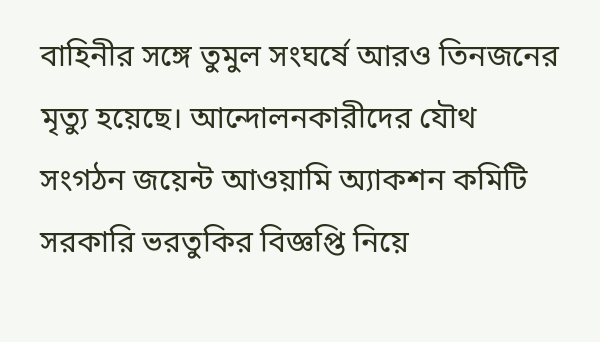বাহিনীর সঙ্গে তুমুল সংঘর্ষে আরও তিনজনের মৃত্যু হয়েছে। আন্দোলনকারীদের যৌথ সংগঠন জয়েন্ট আওয়ামি অ্যাকশন কমিটি সরকারি ভরতুকির বিজ্ঞপ্তি নিয়ে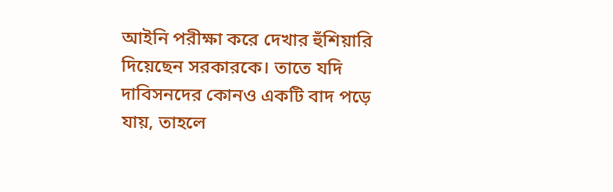আইনি পরীক্ষা করে দেখার হুঁশিয়ারি দিয়েছেন সরকারকে। তাতে যদি দাবিসনদের কোনও একটি বাদ পড়ে যায়, তাহলে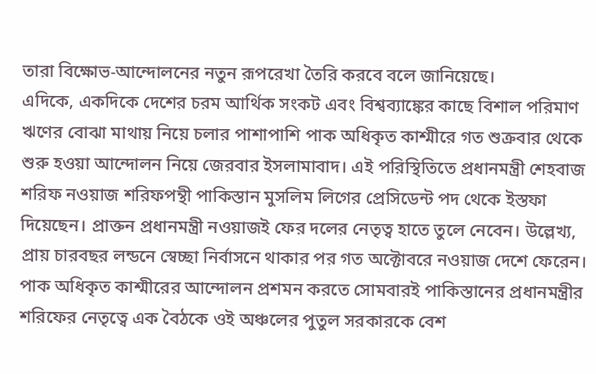তারা বিক্ষোভ-আন্দোলনের নতুন রূপরেখা তৈরি করবে বলে জানিয়েছে।
এদিকে, একদিকে দেশের চরম আর্থিক সংকট এবং বিশ্বব্যাঙ্কের কাছে বিশাল পরিমাণ ঋণের বোঝা মাথায় নিয়ে চলার পাশাপাশি পাক অধিকৃত কাশ্মীরে গত শুক্রবার থেকে শুরু হওয়া আন্দোলন নিয়ে জেরবার ইসলামাবাদ। এই পরিস্থিতিতে প্রধানমন্ত্রী শেহবাজ শরিফ নওয়াজ শরিফপন্থী পাকিস্তান মুসলিম লিগের প্রেসিডেন্ট পদ থেকে ইস্তফা দিয়েছেন। প্রাক্তন প্রধানমন্ত্রী নওয়াজই ফের দলের নেতৃত্ব হাতে তুলে নেবেন। উল্লেখ্য, প্রায় চারবছর লন্ডনে স্বেচ্ছা নির্বাসনে থাকার পর গত অক্টোবরে নওয়াজ দেশে ফেরেন।
পাক অধিকৃত কাশ্মীরের আন্দোলন প্রশমন করতে সোমবারই পাকিস্তানের প্রধানমন্ত্রীর শরিফের নেতৃত্বে এক বৈঠকে ওই অঞ্চলের পুতুল সরকারকে বেশ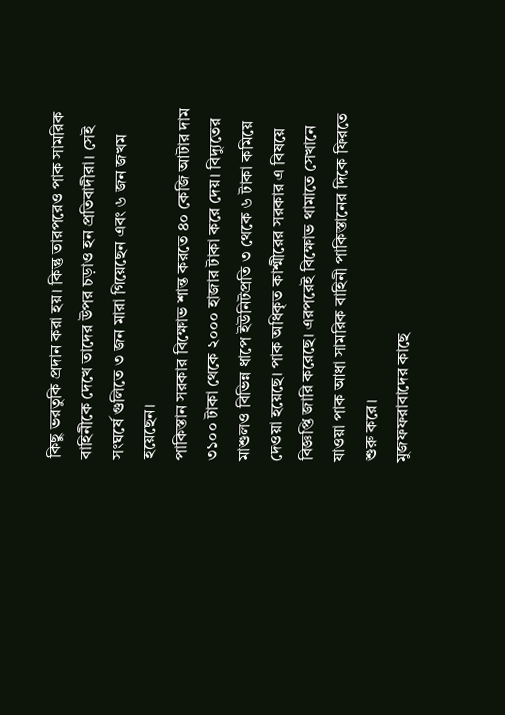কিছু ভরতুকি প্রদান করা হয়। কিন্তু তারপরেও পাক সামরিক বাহিনীকে দেখে তাদের উপর চড়াও হন প্রতিবাদীরা। সেই সংঘর্ষে গুলিতে ৩ জন মারা গিয়েছেন এবং ৬ জন জখম হয়েছেন।
পাকিস্তান সরকার বিক্ষোভ শান্ত করতে ৪০ কেজি আটার দাম ৩১০০ টাকা থেকে ২০০০ হাজার টাকা করে দেয়। বিদ্যুতের মাশুলও বিভিন্ন ধাপে ইউনিটপ্রতি ৩ থেকে ৬ টাকা কমিয়ে দেওয়া হয়েছে। পাক অধিকৃত কাশ্মীরের সরকার এ বিষয়ে বিজ্ঞপ্তি জারি করেছে। এরপরেই বিক্ষোভ থামাতে সেখানে যাওয়া পাক আধা সামরিক বাহিনী পাকিস্তানের দিকে ফিরতে শুরু করে।
মুজফফরাবাদের কাছে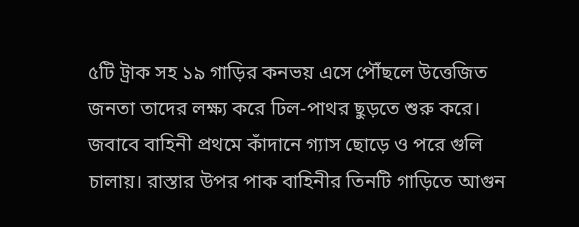৫টি ট্রাক সহ ১৯ গাড়ির কনভয় এসে পৌঁছলে উত্তেজিত জনতা তাদের লক্ষ্য করে ঢিল-পাথর ছুড়তে শুরু করে। জবাবে বাহিনী প্রথমে কাঁদানে গ্যাস ছোড়ে ও পরে গুলি চালায়। রাস্তার উপর পাক বাহিনীর তিনটি গাড়িতে আগুন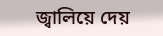জ্বালিয়ে দেয়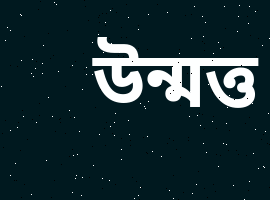উন্মত্ত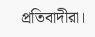প্রতিবাদীরা।